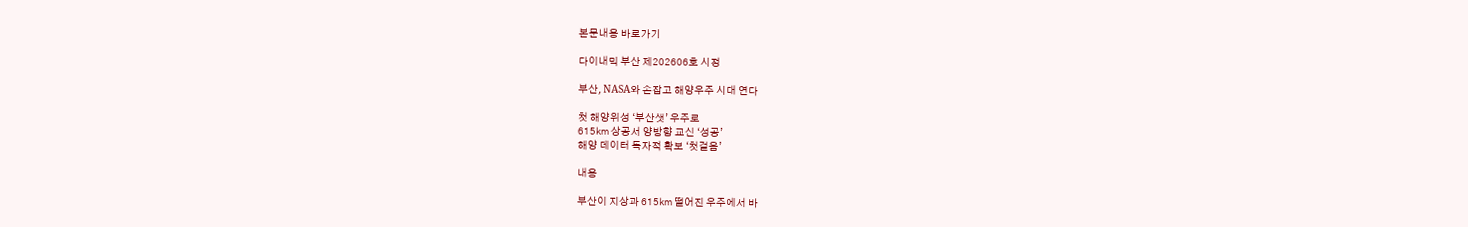본문내용 바로가기

다이내믹 부산 제202606호 시정

부산, NASA와 손잡고 해양우주 시대 연다

첫 해양위성 ‘부산샛’ 우주로
615㎞ 상공서 양방향 교신 ‘성공’
해양 데이터 독자적 확보 ‘첫걸음’

내용

부산이 지상과 615㎞ 떨어진 우주에서 바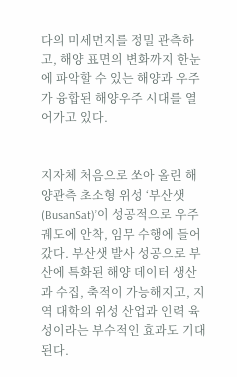다의 미세먼지를 정밀 관측하고, 해양 표면의 변화까지 한눈에 파악할 수 있는 해양과 우주가 융합된 해양우주 시대를 열어가고 있다.


지자체 처음으로 쏘아 올린 해양관측 초소형 위성 ‘부산샛(BusanSat)’이 성공적으로 우주 궤도에 안착, 임무 수행에 들어갔다. 부산샛 발사 성공으로 부산에 특화된 해양 데이터 생산과 수집, 축적이 가능해지고, 지역 대학의 위성 산업과 인력 육성이라는 부수적인 효과도 기대된다.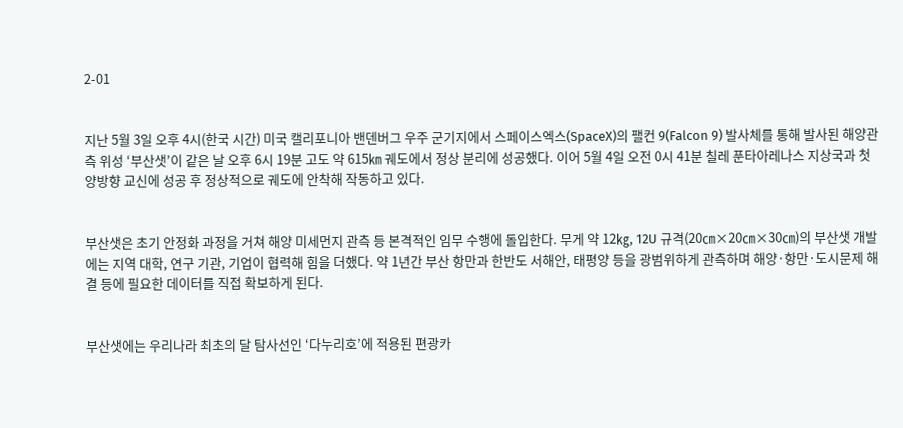2-01


지난 5월 3일 오후 4시(한국 시간) 미국 캘리포니아 밴덴버그 우주 군기지에서 스페이스엑스(SpaceX)의 팰컨 9(Falcon 9) 발사체를 통해 발사된 해양관측 위성 ‘부산샛’이 같은 날 오후 6시 19분 고도 약 615㎞ 궤도에서 정상 분리에 성공했다. 이어 5월 4일 오전 0시 41분 칠레 푼타아레나스 지상국과 첫 양방향 교신에 성공 후 정상적으로 궤도에 안착해 작동하고 있다.


부산샛은 초기 안정화 과정을 거쳐 해양 미세먼지 관측 등 본격적인 임무 수행에 돌입한다. 무게 약 12㎏, 12U 규격(20㎝×20㎝×30㎝)의 부산샛 개발에는 지역 대학, 연구 기관, 기업이 협력해 힘을 더했다. 약 1년간 부산 항만과 한반도 서해안, 태평양 등을 광범위하게 관측하며 해양·항만·도시문제 해결 등에 필요한 데이터를 직접 확보하게 된다.


부산샛에는 우리나라 최초의 달 탐사선인 ‘다누리호’에 적용된 편광카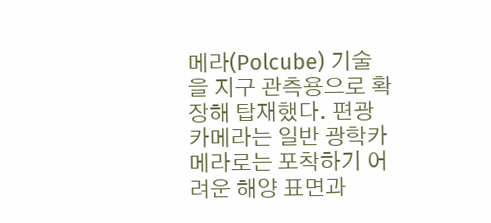메라(Polcube) 기술을 지구 관측용으로 확장해 탑재했다. 편광카메라는 일반 광학카메라로는 포착하기 어려운 해양 표면과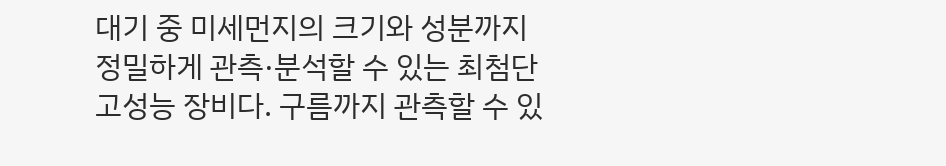대기 중 미세먼지의 크기와 성분까지 정밀하게 관측·분석할 수 있는 최첨단 고성능 장비다. 구름까지 관측할 수 있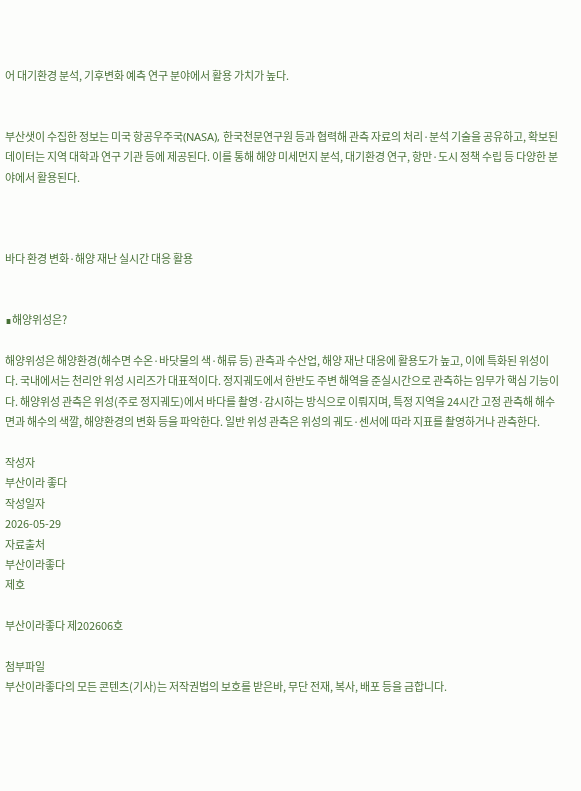어 대기환경 분석, 기후변화 예측 연구 분야에서 활용 가치가 높다.


부산샛이 수집한 정보는 미국 항공우주국(NASA), 한국천문연구원 등과 협력해 관측 자료의 처리·분석 기술을 공유하고, 확보된 데이터는 지역 대학과 연구 기관 등에 제공된다. 이를 통해 해양 미세먼지 분석, 대기환경 연구, 항만·도시 정책 수립 등 다양한 분야에서 활용된다.



바다 환경 변화·해양 재난 실시간 대응 활용


∎해양위성은?

해양위성은 해양환경(해수면 수온·바닷물의 색·해류 등) 관측과 수산업, 해양 재난 대응에 활용도가 높고, 이에 특화된 위성이다. 국내에서는 천리안 위성 시리즈가 대표적이다. 정지궤도에서 한반도 주변 해역을 준실시간으로 관측하는 임무가 핵심 기능이다. 해양위성 관측은 위성(주로 정지궤도)에서 바다를 촬영·감시하는 방식으로 이뤄지며, 특정 지역을 24시간 고정 관측해 해수면과 해수의 색깔, 해양환경의 변화 등을 파악한다. 일반 위성 관측은 위성의 궤도·센서에 따라 지표를 촬영하거나 관측한다.

작성자
부산이라 좋다
작성일자
2026-05-29
자료출처
부산이라좋다
제호

부산이라좋다 제202606호

첨부파일
부산이라좋다의 모든 콘텐츠(기사)는 저작권법의 보호를 받은바, 무단 전재, 복사, 배포 등을 금합니다.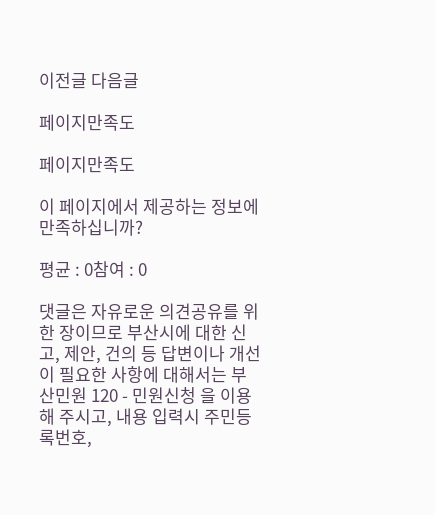이전글 다음글

페이지만족도

페이지만족도

이 페이지에서 제공하는 정보에 만족하십니까?

평균 : 0참여 : 0

댓글은 자유로운 의견공유를 위한 장이므로 부산시에 대한 신고, 제안, 건의 등 답변이나 개선이 필요한 사항에 대해서는 부산민원 120 - 민원신청 을 이용해 주시고, 내용 입력시 주민등록번호,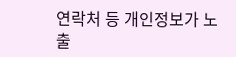연락처 등 개인정보가 노출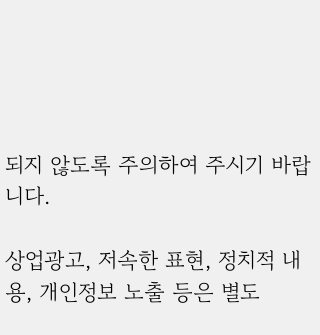되지 않도록 주의하여 주시기 바랍니다.

상업광고, 저속한 표현, 정치적 내용, 개인정보 노출 등은 별도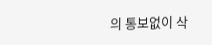의 통보없이 삭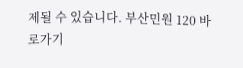제될 수 있습니다. 부산민원 120 바로가기